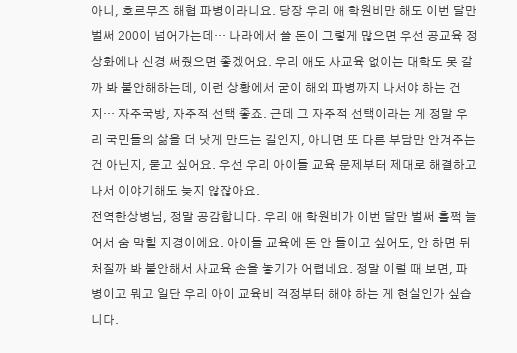아니, 호르무즈 해협 파병이라니요. 당장 우리 애 학원비만 해도 이번 달만 벌써 200이 넘어가는데… 나라에서 쓸 돈이 그렇게 많으면 우선 공교육 정상화에나 신경 써줬으면 좋겠어요. 우리 애도 사교육 없이는 대학도 못 갈까 봐 불안해하는데, 이런 상황에서 굳이 해외 파병까지 나서야 하는 건지… 자주국방, 자주적 선택 좋죠. 근데 그 자주적 선택이라는 게 정말 우리 국민들의 삶을 더 낫게 만드는 길인지, 아니면 또 다른 부담만 안겨주는 건 아닌지, 묻고 싶어요. 우선 우리 아이들 교육 문제부터 제대로 해결하고 나서 이야기해도 늦지 않잖아요.
전역한상병님, 정말 공감합니다. 우리 애 학원비가 이번 달만 벌써 훌쩍 늘어서 숨 막힐 지경이에요. 아이들 교육에 돈 안 들이고 싶어도, 안 하면 뒤처질까 봐 불안해서 사교육 손을 놓기가 어렵네요. 정말 이럴 때 보면, 파병이고 뭐고 일단 우리 아이 교육비 걱정부터 해야 하는 게 현실인가 싶습니다.